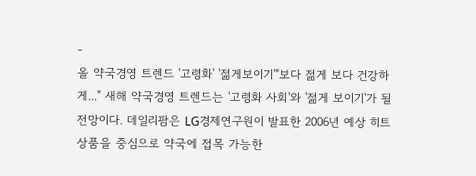-
올 약국경영 트렌드 '고령화' '젊게보이기'"보다 젊게 보다 건강하게..." 새해 약국경영 트렌드는 '고령화 사회'와 '젊게 보이기'가 될 전망이다. 데일리팜은 LG경제연구원이 발표한 2006년 예상 히트상품을 중심으로 약국에 접목 가능한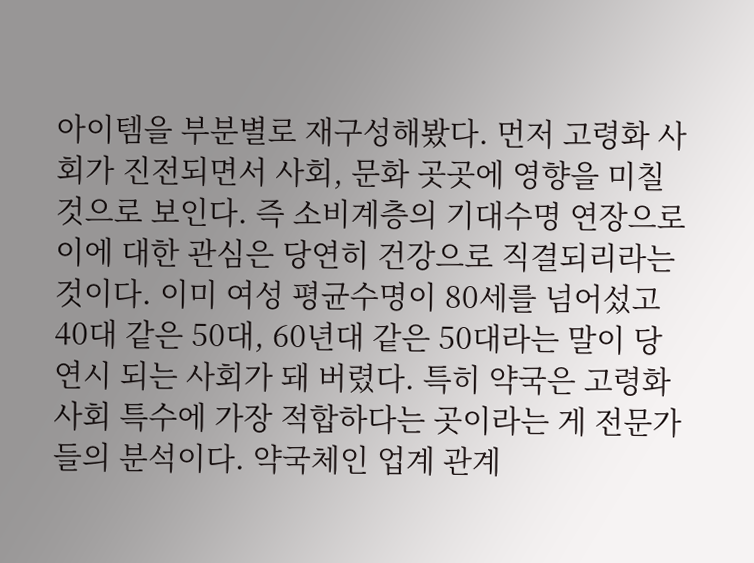아이템을 부분별로 재구성해봤다. 먼저 고령화 사회가 진전되면서 사회, 문화 곳곳에 영향을 미칠 것으로 보인다. 즉 소비계층의 기대수명 연장으로 이에 대한 관심은 당연히 건강으로 직결되리라는 것이다. 이미 여성 평균수명이 80세를 넘어섰고 40대 같은 50대, 60년대 같은 50대라는 말이 당연시 되는 사회가 돼 버렸다. 특히 약국은 고령화 사회 특수에 가장 적합하다는 곳이라는 게 전문가들의 분석이다. 약국체인 업계 관계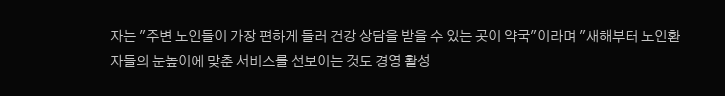자는 "주변 노인들이 가장 편하게 들러 건강 상담을 받을 수 있는 곳이 약국"이라며 "새해부터 노인환자들의 눈높이에 맞춘 서비스를 선보이는 것도 경영 활성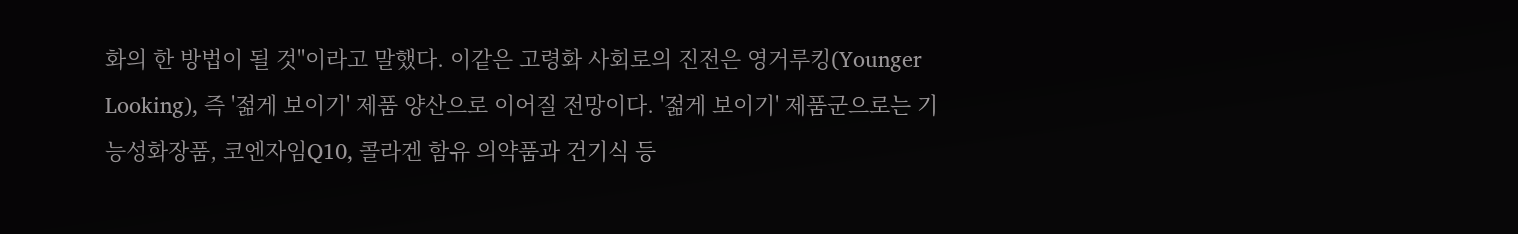화의 한 방법이 될 것"이라고 말했다. 이같은 고령화 사회로의 진전은 영거루킹(Younger Looking), 즉 '젊게 보이기' 제품 양산으로 이어질 전망이다. '젊게 보이기' 제품군으로는 기능성화장품, 코엔자임Q10, 콜라겐 함유 의약품과 건기식 등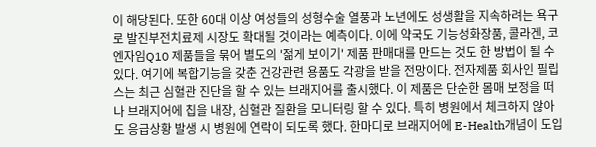이 해당된다. 또한 60대 이상 여성들의 성형수술 열풍과 노년에도 성생활을 지속하려는 욕구로 발진부전치료제 시장도 확대될 것이라는 예측이다. 이에 약국도 기능성화장품, 콜라겐, 코엔자임Q10 제품들을 묶어 별도의 '젊게 보이기' 제품 판매대를 만드는 것도 한 방법이 될 수 있다. 여기에 복합기능을 갖춘 건강관련 용품도 각광을 받을 전망이다. 전자제품 회사인 필립스는 최근 심혈관 진단을 할 수 있는 브래지어를 출시했다. 이 제품은 단순한 몸매 보정을 떠나 브래지어에 칩을 내장, 심혈관 질환을 모니터링 할 수 있다. 특히 병원에서 체크하지 않아도 응급상황 발생 시 병원에 연락이 되도록 했다. 한마디로 브래지어에 E-Health개념이 도입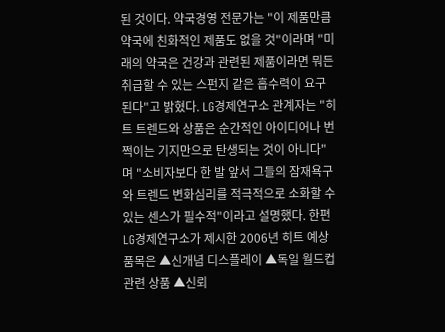된 것이다. 약국경영 전문가는 "이 제품만큼 약국에 친화적인 제품도 없을 것"이라며 "미래의 약국은 건강과 관련된 제품이라면 뭐든 취급할 수 있는 스펀지 같은 흡수력이 요구된다"고 밝혔다. LG경제연구소 관계자는 "히트 트렌드와 상품은 순간적인 아이디어나 번쩍이는 기지만으로 탄생되는 것이 아니다"며 "소비자보다 한 발 앞서 그들의 잠재욕구와 트렌드 변화심리를 적극적으로 소화할 수 있는 센스가 필수적"이라고 설명했다. 한편 LG경제연구소가 제시한 2006년 히트 예상품목은 ▲신개념 디스플레이 ▲독일 월드컵 관련 상품 ▲신뢰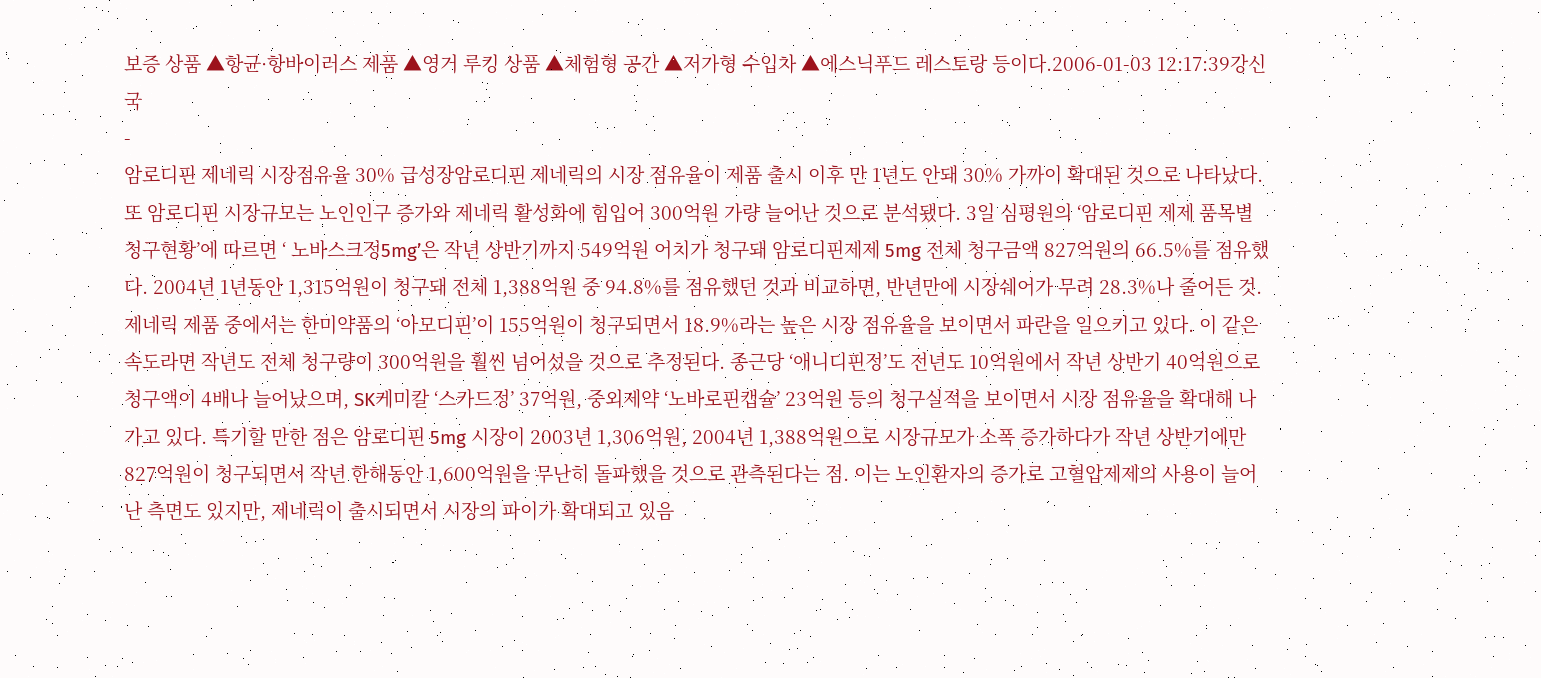보증 상품 ▲항균·항바이러스 제품 ▲영거 루킹 상품 ▲체험형 공간 ▲저가형 수입차 ▲에스닉푸드 레스토랑 등이다.2006-01-03 12:17:39강신국
-
암로디핀 제네릭 시장점유율 30% 급성장암로디핀 제네릭의 시장 점유율이 제품 출시 이후 만 1년도 안돼 30% 가까이 확대된 것으로 나타났다. 또 암로디핀 시장규모는 노인인구 증가와 제네릭 활성화에 힘입어 300억원 가량 늘어난 것으로 분석됐다. 3일 심평원의 ‘암로디핀 제제 품목별 청구현황’에 따르면 ‘ 노바스크정5mg’은 작년 상반기까지 549억원 어치가 청구돼 암로디핀제제 5mg 전체 청구금액 827억원의 66.5%를 점유했다. 2004년 1년동안 1,315억원이 청구돼 전체 1,388억원 중 94.8%를 점유했던 것과 비교하면, 반년만에 시장쉐어가 무려 28.3%나 줄어든 것. 제네릭 제품 중에서는 한미약품의 ‘아모디핀’이 155억원이 청구되면서 18.9%라는 높은 시장 점유율을 보이면서 파란을 일으키고 있다. 이 같은 속도라면 작년도 전체 청구량이 300억원을 훨씬 넘어섰을 것으로 추정된다. 종근당 ‘애니디핀정’도 전년도 10억원에서 작년 상반기 40억원으로 청구액이 4배나 늘어났으며, SK케미칼 ‘스카드정’ 37억원, 중외제약 ‘노바로핀캡슐’ 23억원 등의 청구실적을 보이면서 시장 점유율을 확대해 나가고 있다. 특기할 만한 점은 암로디핀 5mg 시장이 2003년 1,306억원, 2004년 1,388억원으로 시장규모가 소폭 증가하다가 작년 상반기에만 827억원이 청구되면서 작년 한해동안 1,600억원을 무난히 돌파했을 것으로 관측된다는 점. 이는 노인환자의 증가로 고혈압제제의 사용이 늘어난 측면도 있지만, 제네릭이 출시되면서 시장의 파이가 확대되고 있음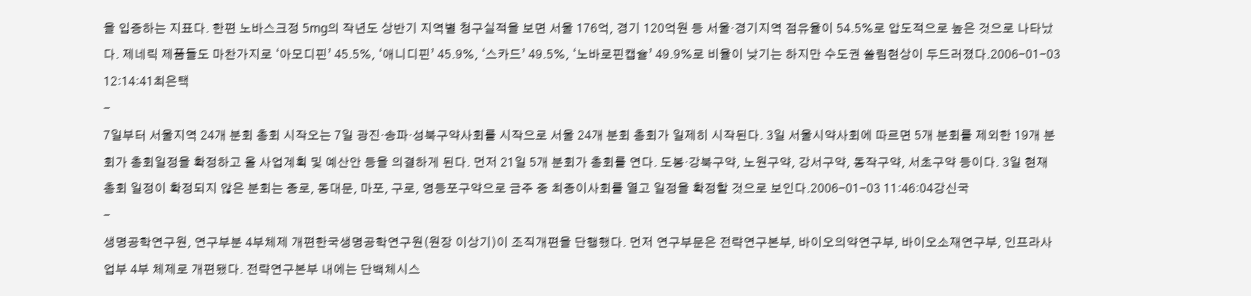을 입증하는 지표다. 한편 노바스크정 5mg의 작년도 상반기 지역별 청구실적을 보면 서울 176억, 경기 120억원 등 서울·경기지역 점유율이 54.5%로 압도적으로 높은 것으로 나타났다. 제네릭 제품들도 마찬가지로 ‘아모디핀’ 45.5%, ‘애니디핀’ 45.9%, ‘스카드’ 49.5%, ‘노바로핀캡슐’ 49.9%로 비율이 낮기는 하지만 수도권 쏠림현상이 두드러졌다.2006-01-03 12:14:41최은택
-
7일부터 서울지역 24개 분회 총회 시작오는 7일 광진·송파·성북구약사회를 시작으로 서울 24개 분회 총회가 일제히 시작된다. 3일 서울시약사회에 따르면 5개 분회를 제외한 19개 분회가 총회일정을 확정하고 올 사업계획 및 예산안 등을 의결하게 된다. 먼저 21일 5개 분회가 총회를 연다. 도봉·강북구약, 노원구약, 강서구약, 동작구약, 서초구약 등이다. 3일 현재 총회 일정이 확정되지 않은 분회는 종로, 동대문, 마포, 구로, 영등포구약으로 금주 중 최종이사회를 열고 일정을 확정할 것으로 보인다.2006-01-03 11:46:04강신국
-
생명공학연구원, 연구부분 4부체제 개편한국생명공학연구원(원장 이상기)이 조직개편을 단행했다. 먼저 연구부문은 전략연구본부, 바이오의약연구부, 바이오소재연구부, 인프라사업부 4부 체제로 개편됐다. 전략연구본부 내에는 단백체시스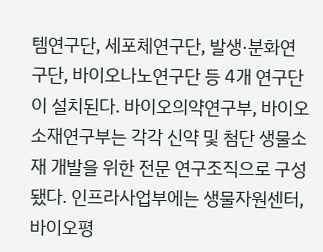템연구단, 세포체연구단, 발생·분화연구단, 바이오나노연구단 등 4개 연구단이 설치된다. 바이오의약연구부, 바이오소재연구부는 각각 신약 및 첨단 생물소재 개발을 위한 전문 연구조직으로 구성됐다. 인프라사업부에는 생물자원센터, 바이오평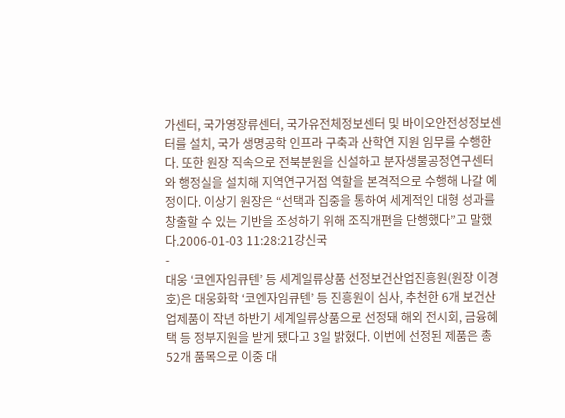가센터, 국가영장류센터, 국가유전체정보센터 및 바이오안전성정보센터를 설치, 국가 생명공학 인프라 구축과 산학연 지원 임무를 수행한다. 또한 원장 직속으로 전북분원을 신설하고 분자생물공정연구센터와 행정실을 설치해 지역연구거점 역할을 본격적으로 수행해 나갈 예정이다. 이상기 원장은 “선택과 집중을 통하여 세계적인 대형 성과를 창출할 수 있는 기반을 조성하기 위해 조직개편을 단행했다”고 말했다.2006-01-03 11:28:21강신국
-
대웅 ‘코엔자임큐텐’ 등 세계일류상품 선정보건산업진흥원(원장 이경호)은 대웅화학 ‘코엔자임큐텐’ 등 진흥원이 심사, 추천한 6개 보건산업제품이 작년 하반기 세계일류상품으로 선정돼 해외 전시회, 금융혜택 등 정부지원을 받게 됐다고 3일 밝혔다. 이번에 선정된 제품은 총 52개 품목으로 이중 대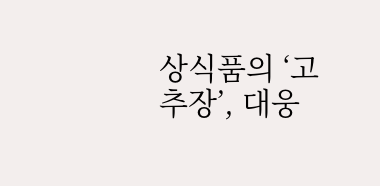상식품의 ‘고추장’, 대웅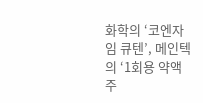화학의 ‘코엔자임 큐텐’, 메인텍의 ‘1회용 약액주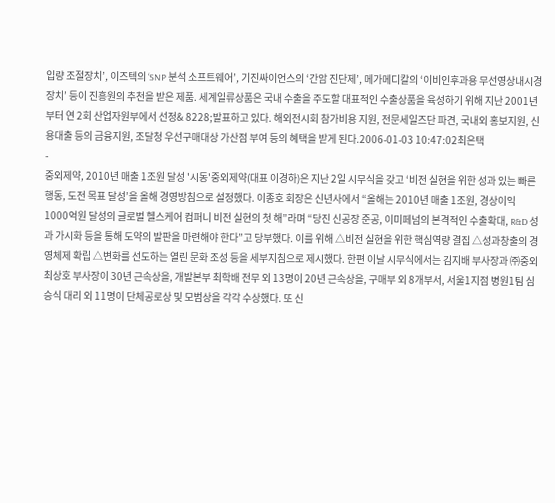입량 조절장치’, 이즈텍의 ‘SNP 분석 소프트웨어’, 기진싸이언스의 ‘간암 진단제’, 메가메디칼의 ‘이비인후과용 무선영상내시경장치’ 등이 진흥원의 추천을 받은 제품. 세계일류상품은 국내 수출을 주도할 대표적인 수출상품을 육성하기 위해 지난 2001년부터 연 2회 산업자원부에서 선정& 8228;발표하고 있다. 해외전시회 참가비용 지원, 전문세일즈단 파견, 국내외 홍보지원, 신용대출 등의 금융지원, 조달청 우선구매대상 가산점 부여 등의 혜택을 받게 된다.2006-01-03 10:47:02최은택
-
중외제약, 2010년 매출 1조원 달성 '시동'중외제약(대표 이경하)은 지난 2일 시무식을 갖고 ‘비전 실현을 위한 성과 있는 빠른 행동, 도전 목표 달성’을 올해 경영방침으로 설정했다. 이종호 회장은 신년사에서 “올해는 2010년 매출 1조원, 경상이익 1000억원 달성의 글로벌 헬스케어 컴퍼니 비전 실현의 첫 해”라며 “당진 신공장 준공, 이미페넘의 본격적인 수출확대, R&D 성과 가시화 등을 통해 도약의 발판을 마련해야 한다”고 당부했다. 이를 위해 △비전 실현을 위한 핵심역량 결집 △성과창출의 경영체제 확립 △변화를 선도하는 열린 문화 조성 등을 세부지침으로 제시했다. 한편 이날 시무식에서는 김지배 부사장과 ㈜중외 최상호 부사장이 30년 근속상을, 개발본부 최학배 전무 외 13명이 20년 근속상을, 구매부 외 8개부서, 서울1지점 병원1팀 심승식 대리 외 11명이 단체공로상 및 모범상을 각각 수상했다. 또 신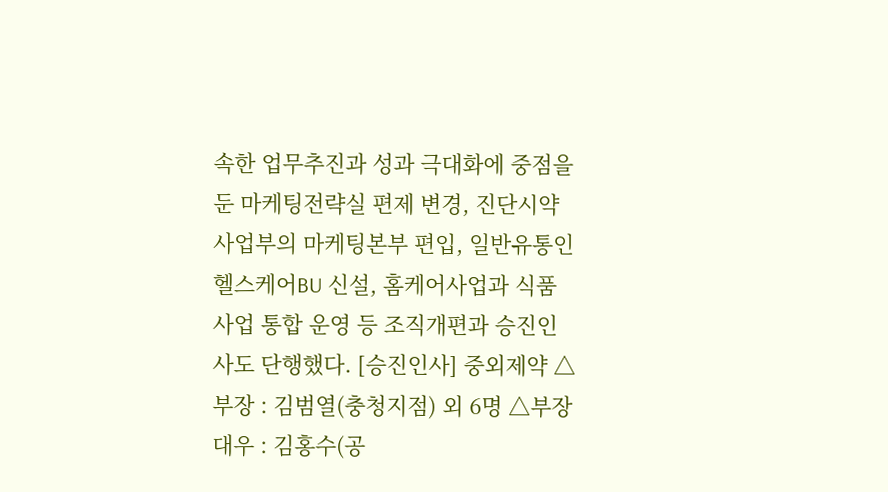속한 업무추진과 성과 극대화에 중점을 둔 마케팅전략실 편제 변경, 진단시약사업부의 마케팅본부 편입, 일반유통인 헬스케어BU 신설, 홈케어사업과 식품사업 통합 운영 등 조직개편과 승진인사도 단행했다. [승진인사] 중외제약 △부장 : 김범열(충청지점) 외 6명 △부장대우 : 김홍수(공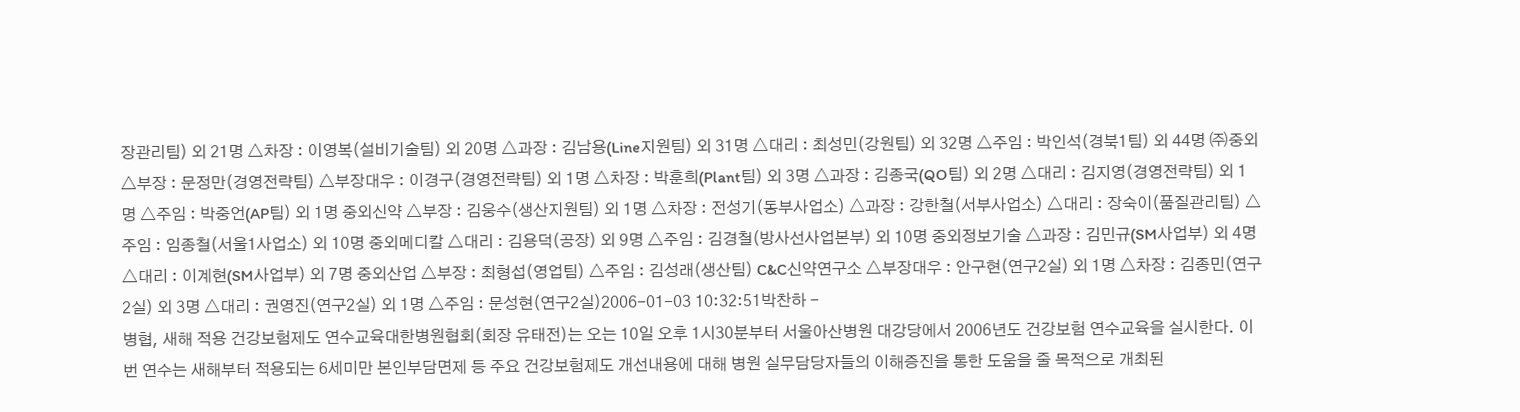장관리팀) 외 21명 △차장 : 이영복(설비기술팀) 외 20명 △과장 : 김남용(Line지원팀) 외 31명 △대리 : 최성민(강원팀) 외 32명 △주임 : 박인석(경북1팀) 외 44명 ㈜중외 △부장 : 문정만(경영전략팀) △부장대우 : 이경구(경영전략팀) 외 1명 △차장 : 박훈희(Plant팀) 외 3명 △과장 : 김종국(QO팀) 외 2명 △대리 : 김지영(경영전략팀) 외 1명 △주임 : 박중언(AP팀) 외 1명 중외신약 △부장 : 김웅수(생산지원팀) 외 1명 △차장 : 전성기(동부사업소) △과장 : 강한철(서부사업소) △대리 : 장숙이(품질관리팀) △주임 : 임종철(서울1사업소) 외 10명 중외메디칼 △대리 : 김용덕(공장) 외 9명 △주임 : 김경철(방사선사업본부) 외 10명 중외정보기술 △과장 : 김민규(SM사업부) 외 4명 △대리 : 이계현(SM사업부) 외 7명 중외산업 △부장 : 최형섭(영업팀) △주임 : 김성래(생산팀) C&C신약연구소 △부장대우 : 안구현(연구2실) 외 1명 △차장 : 김종민(연구2실) 외 3명 △대리 : 권영진(연구2실) 외 1명 △주임 : 문성현(연구2실)2006-01-03 10:32:51박찬하 -
병협, 새해 적용 건강보험제도 연수교육대한병원협회(회장 유태전)는 오는 10일 오후 1시30분부터 서울아산병원 대강당에서 2006년도 건강보험 연수교육을 실시한다. 이번 연수는 새해부터 적용되는 6세미만 본인부담면제 등 주요 건강보험제도 개선내용에 대해 병원 실무담당자들의 이해증진을 통한 도움을 줄 목적으로 개최된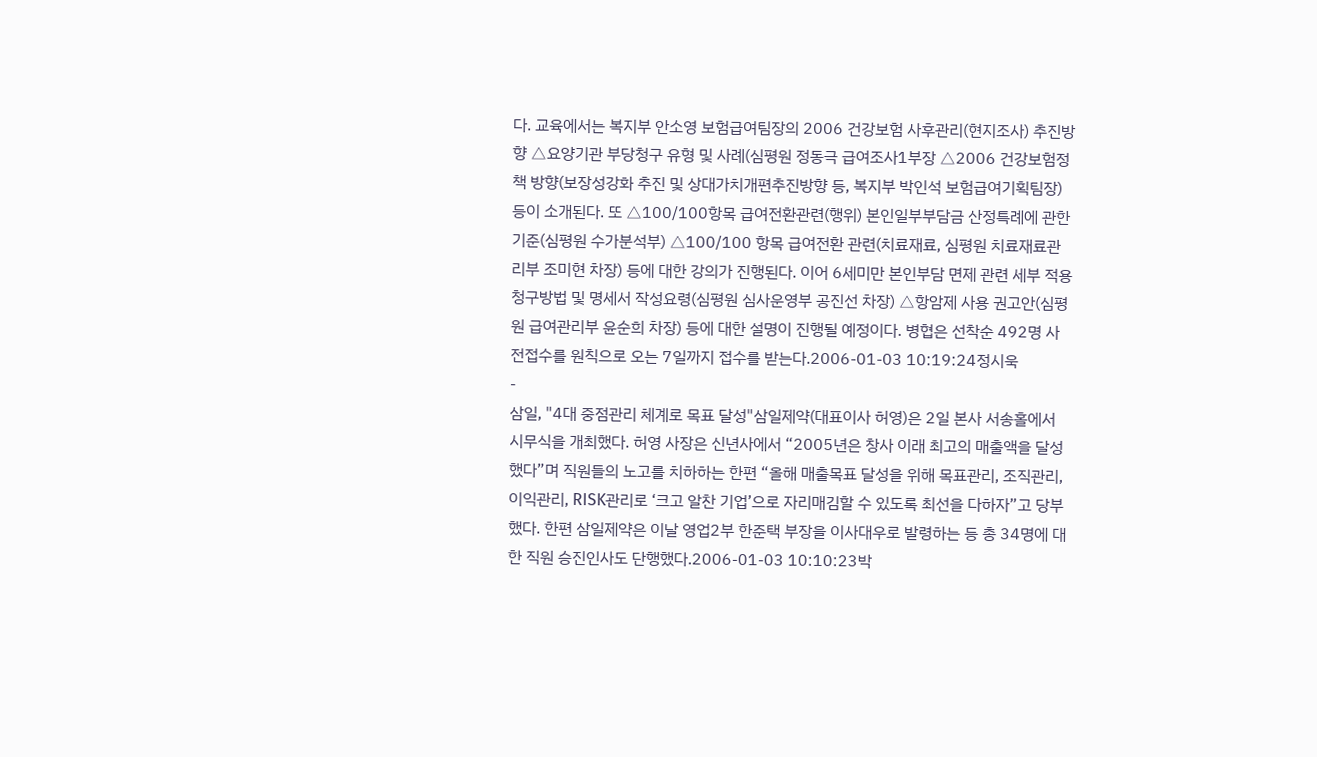다. 교육에서는 복지부 안소영 보험급여팀장의 2006 건강보험 사후관리(현지조사) 추진방향 △요양기관 부당청구 유형 및 사례(심평원 정동극 급여조사1부장 △2006 건강보험정책 방향(보장성강화 추진 및 상대가치개편추진방향 등, 복지부 박인석 보험급여기획팀장) 등이 소개된다. 또 △100/100항목 급여전환관련(행위) 본인일부부담금 산정특례에 관한 기준(심평원 수가분석부) △100/100 항목 급여전환 관련(치료재료, 심평원 치료재료관리부 조미현 차장) 등에 대한 강의가 진행된다. 이어 6세미만 본인부담 면제 관련 세부 적용 청구방법 및 명세서 작성요령(심평원 심사운영부 공진선 차장) △항암제 사용 권고안(심평원 급여관리부 윤순희 차장) 등에 대한 설명이 진행될 예정이다. 병협은 선착순 492명 사전접수를 원칙으로 오는 7일까지 접수를 받는다.2006-01-03 10:19:24정시욱
-
삼일, "4대 중점관리 체계로 목표 달성"삼일제약(대표이사 허영)은 2일 본사 서송홀에서 시무식을 개최했다. 허영 사장은 신년사에서 “2005년은 창사 이래 최고의 매출액을 달성했다”며 직원들의 노고를 치하하는 한편 “올해 매출목표 달성을 위해 목표관리, 조직관리, 이익관리, RISK관리로 ‘크고 알찬 기업’으로 자리매김할 수 있도록 최선을 다하자”고 당부했다. 한편 삼일제약은 이날 영업2부 한준택 부장을 이사대우로 발령하는 등 총 34명에 대한 직원 승진인사도 단행했다.2006-01-03 10:10:23박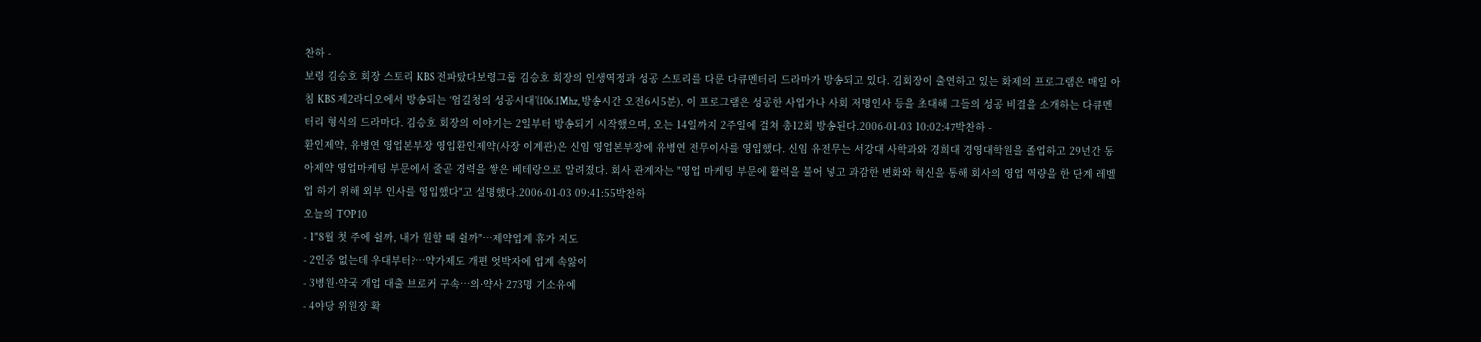찬하 -
보령 김승호 회장 스토리 KBS 전파탔다보령그룹 김승호 회장의 인생역정과 성공 스토리를 다룬 다큐멘터리 드라마가 방송되고 있다. 김회장이 출연하고 있는 화제의 프로그램은 매일 아침 KBS 제2라디오에서 방송되는 ‘엄길청의 성공시대’(106.1Mhz, 방송시간 오전6시5분). 이 프로그램은 성공한 사업가나 사회 저명인사 등을 초대해 그들의 성공 비결을 소개하는 다큐멘터리 형식의 드라마다. 김승호 회장의 이야기는 2일부터 방송되기 시작했으며, 오는 14일까지 2주일에 걸쳐 총12회 방송된다.2006-01-03 10:02:47박찬하 -
환인제약, 유병연 영업본부장 영입환인제약(사장 이계관)은 신임 영업본부장에 유병연 전무이사를 영입했다. 신임 유전무는 서강대 사학과와 경희대 경영대학원을 졸업하고 29년간 동아제약 영업마케팅 부문에서 줄곧 경력을 쌓은 베테랑으로 알려졌다. 회사 관계자는 "영업 마케팅 부문에 활력을 불어 넣고 과감한 변화와 혁신을 통해 회사의 영업 역량을 한 단계 레벨업 하기 위해 외부 인사를 영입했다"고 설명했다.2006-01-03 09:41:55박찬하
오늘의 TOP 10
- 1"8월 첫 주에 쉴까, 내가 원할 때 쉴까"…제약업계 휴가 지도
- 2인증 없는데 우대부터?…약가제도 개편 엇박자에 업계 속앓이
- 3병원·약국 개업 대출 브로커 구속…의·약사 273명 기소유예
- 4야당 위원장 확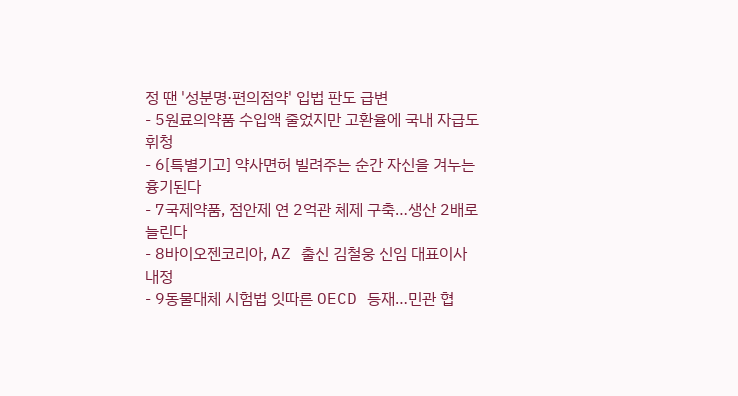정 땐 '성분명·편의점약' 입법 판도 급변
- 5원료의약품 수입액 줄었지만 고환율에 국내 자급도 휘청
- 6[특별기고] 약사면허 빌려주는 순간 자신을 겨누는 흉기된다
- 7국제약품, 점안제 연 2억관 체제 구축…생산 2배로 늘린다
- 8바이오젠코리아, AZ 출신 김철웅 신임 대표이사 내정
- 9동물대체 시험법 잇따른 OECD 등재…민관 협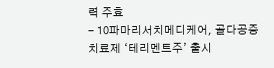력 주효
- 10파마리서치메디케어, 골다공증 치료제 ‘테리멘트주’ 출시